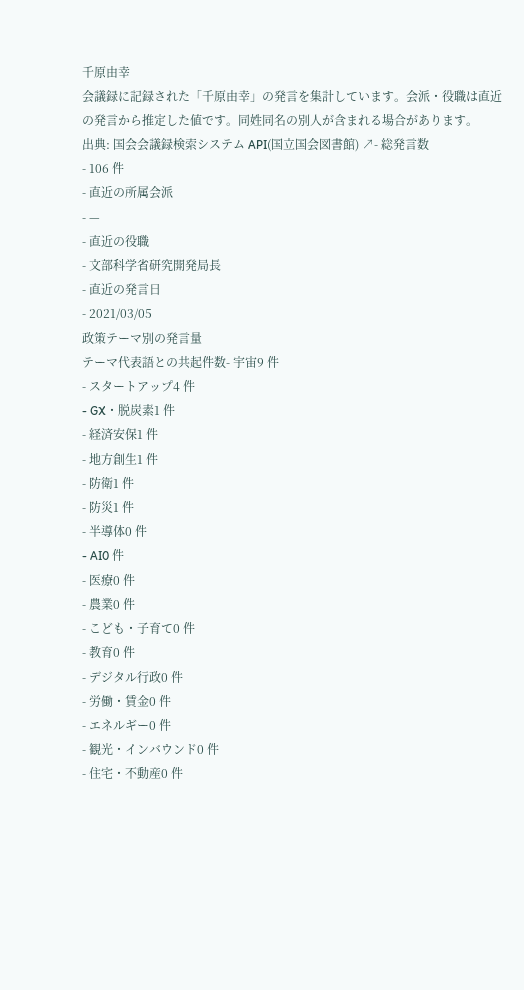千原由幸
会議録に記録された「千原由幸」の発言を集計しています。会派・役職は直近の発言から推定した値です。同姓同名の別人が含まれる場合があります。
出典: 国会会議録検索システム API(国立国会図書館) ↗- 総発言数
- 106 件
- 直近の所属会派
- —
- 直近の役職
- 文部科学省研究開発局長
- 直近の発言日
- 2021/03/05
政策テーマ別の発言量
テーマ代表語との共起件数- 宇宙9 件
- スタートアップ4 件
- GX・脱炭素1 件
- 経済安保1 件
- 地方創生1 件
- 防衛1 件
- 防災1 件
- 半導体0 件
- AI0 件
- 医療0 件
- 農業0 件
- こども・子育て0 件
- 教育0 件
- デジタル行政0 件
- 労働・賃金0 件
- エネルギー0 件
- 観光・インバウンド0 件
- 住宅・不動産0 件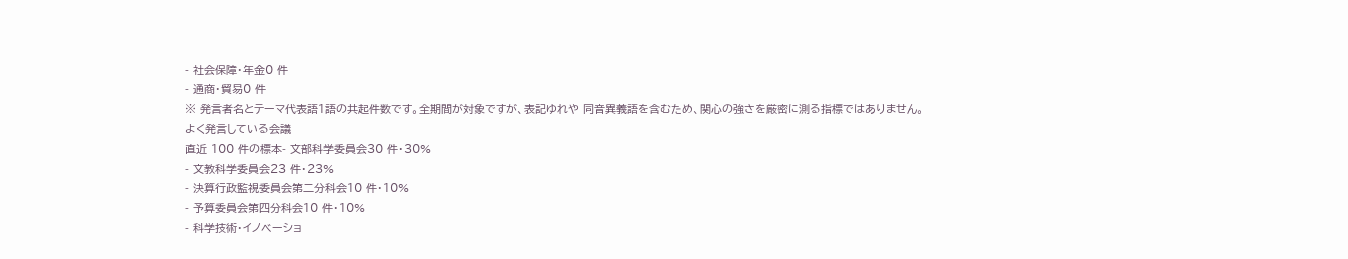- 社会保障・年金0 件
- 通商・貿易0 件
※ 発言者名とテーマ代表語1語の共起件数です。全期間が対象ですが、表記ゆれや 同音異義語を含むため、関心の強さを厳密に測る指標ではありません。
よく発言している会議
直近 100 件の標本- 文部科学委員会30 件・30%
- 文教科学委員会23 件・23%
- 決算行政監視委員会第二分科会10 件・10%
- 予算委員会第四分科会10 件・10%
- 科学技術・イノベーショ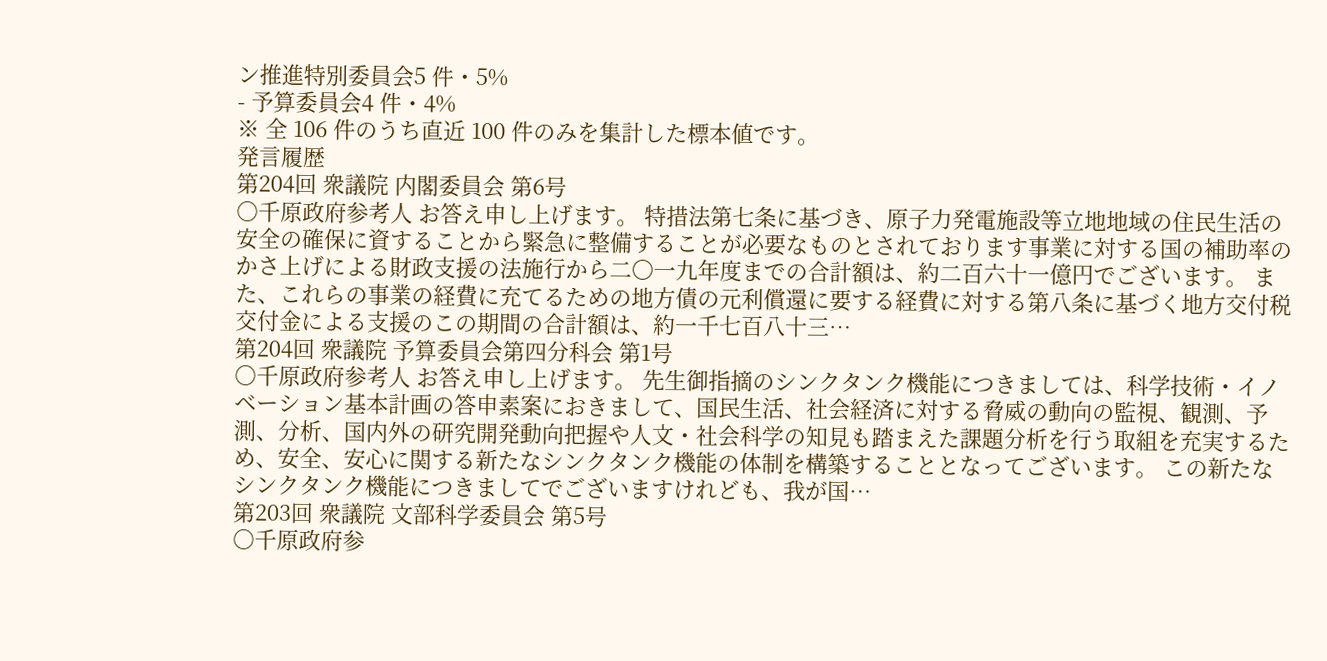ン推進特別委員会5 件・5%
- 予算委員会4 件・4%
※ 全 106 件のうち直近 100 件のみを集計した標本値です。
発言履歴
第204回 衆議院 内閣委員会 第6号
○千原政府参考人 お答え申し上げます。 特措法第七条に基づき、原子力発電施設等立地地域の住民生活の安全の確保に資することから緊急に整備することが必要なものとされております事業に対する国の補助率のかさ上げによる財政支援の法施行から二〇一九年度までの合計額は、約二百六十一億円でございます。 また、これらの事業の経費に充てるための地方債の元利償還に要する経費に対する第八条に基づく地方交付税交付金による支援のこの期間の合計額は、約一千七百八十三…
第204回 衆議院 予算委員会第四分科会 第1号
○千原政府参考人 お答え申し上げます。 先生御指摘のシンクタンク機能につきましては、科学技術・イノベーション基本計画の答申素案におきまして、国民生活、社会経済に対する脅威の動向の監視、観測、予測、分析、国内外の研究開発動向把握や人文・社会科学の知見も踏まえた課題分析を行う取組を充実するため、安全、安心に関する新たなシンクタンク機能の体制を構築することとなってございます。 この新たなシンクタンク機能につきましてでございますけれども、我が国…
第203回 衆議院 文部科学委員会 第5号
○千原政府参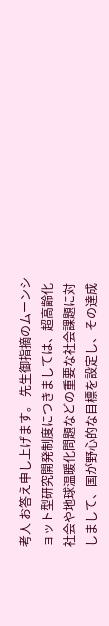考人 お答え申し上げます。 先生御指摘のムーンショット型研究開発制度につきましては、超高齢化社会や地球温暖化問題などの重要な社会課題に対しまして、国が野心的な目標を設定し、その達成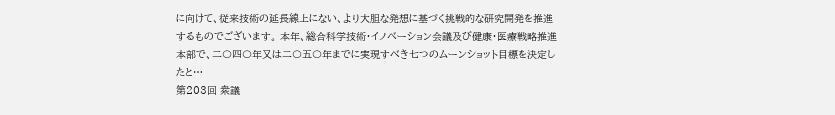に向けて、従来技術の延長線上にない、より大胆な発想に基づく挑戦的な研究開発を推進するものでございます。 本年、総合科学技術・イノベーション会議及び健康・医療戦略推進本部で、二〇四〇年又は二〇五〇年までに実現すべき七つのムーンショット目標を決定したと…
第203回 衆議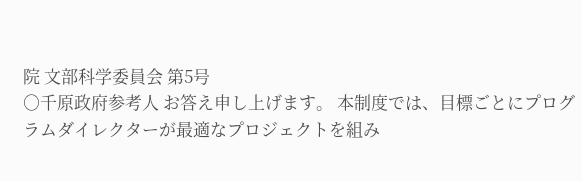院 文部科学委員会 第5号
○千原政府参考人 お答え申し上げます。 本制度では、目標ごとにプログラムダイレクターが最適なプロジェクトを組み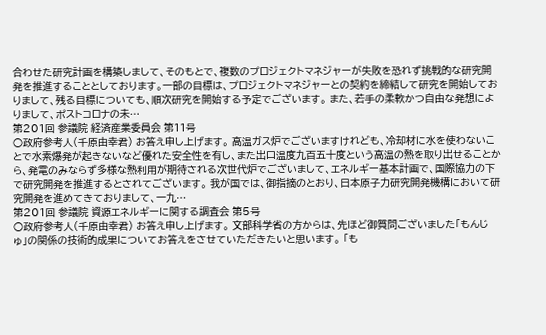合わせた研究計画を構築しまして、そのもとで、複数のプロジェクトマネジャーが失敗を恐れず挑戦的な研究開発を推進することとしております。一部の目標は、プロジェクトマネジャーとの契約を締結して研究を開始しておりまして、残る目標についても、順次研究を開始する予定でございます。 また、若手の柔軟かつ自由な発想によりまして、ポストコロナの未…
第201回 参議院 経済産業委員会 第11号
○政府参考人(千原由幸君) お答え申し上げます。 高温ガス炉でございますけれども、冷却材に水を使わないことで水素爆発が起きないなど優れた安全性を有し、また出口温度九百五十度という高温の熱を取り出せることから、発電のみならず多様な熱利用が期待される次世代炉でございまして、エネルギー基本計画で、国際協力の下で研究開発を推進するとされてございます。 我が国では、御指摘のとおり、日本原子力研究開発機構において研究開発を進めてきておりまして、一九…
第201回 参議院 資源エネルギーに関する調査会 第5号
○政府参考人(千原由幸君) お答え申し上げます。 文部科学省の方からは、先ほど御質問ございました「もんじゅ」の関係の技術的成果についてお答えをさせていただきたいと思います。 「も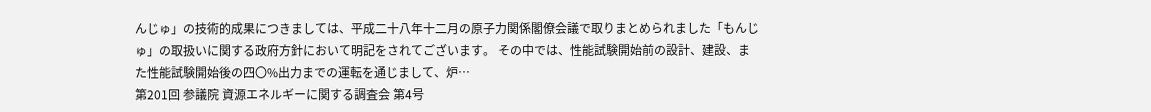んじゅ」の技術的成果につきましては、平成二十八年十二月の原子力関係閣僚会議で取りまとめられました「もんじゅ」の取扱いに関する政府方針において明記をされてございます。 その中では、性能試験開始前の設計、建設、また性能試験開始後の四〇%出力までの運転を通じまして、炉…
第201回 参議院 資源エネルギーに関する調査会 第4号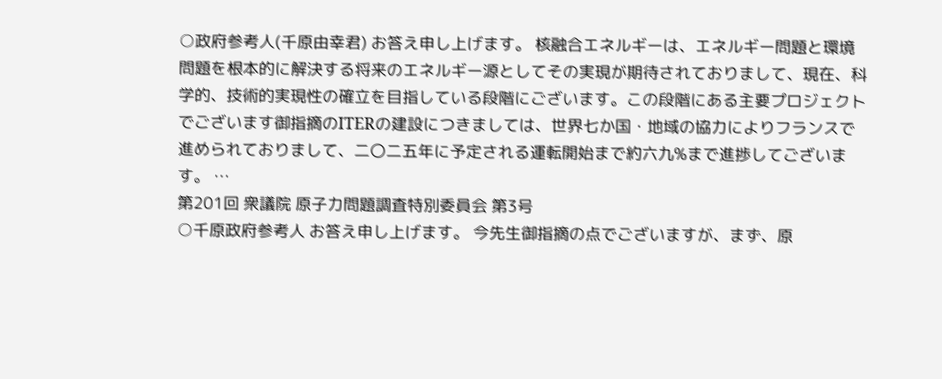○政府参考人(千原由幸君) お答え申し上げます。 核融合エネルギーは、エネルギー問題と環境問題を根本的に解決する将来のエネルギー源としてその実現が期待されておりまして、現在、科学的、技術的実現性の確立を目指している段階にございます。この段階にある主要プロジェクトでございます御指摘のITERの建設につきましては、世界七か国・地域の協力によりフランスで進められておりまして、二〇二五年に予定される運転開始まで約六九%まで進捗してございます。 …
第201回 衆議院 原子力問題調査特別委員会 第3号
○千原政府参考人 お答え申し上げます。 今先生御指摘の点でございますが、まず、原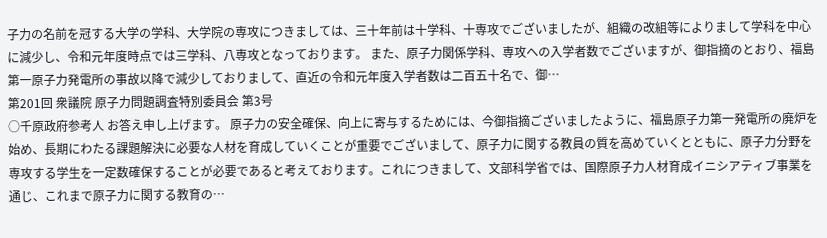子力の名前を冠する大学の学科、大学院の専攻につきましては、三十年前は十学科、十専攻でございましたが、組織の改組等によりまして学科を中心に減少し、令和元年度時点では三学科、八専攻となっております。 また、原子力関係学科、専攻への入学者数でございますが、御指摘のとおり、福島第一原子力発電所の事故以降で減少しておりまして、直近の令和元年度入学者数は二百五十名で、御…
第201回 衆議院 原子力問題調査特別委員会 第3号
○千原政府参考人 お答え申し上げます。 原子力の安全確保、向上に寄与するためには、今御指摘ございましたように、福島原子力第一発電所の廃炉を始め、長期にわたる課題解決に必要な人材を育成していくことが重要でございまして、原子力に関する教員の質を高めていくとともに、原子力分野を専攻する学生を一定数確保することが必要であると考えております。これにつきまして、文部科学省では、国際原子力人材育成イニシアティブ事業を通じ、これまで原子力に関する教育の…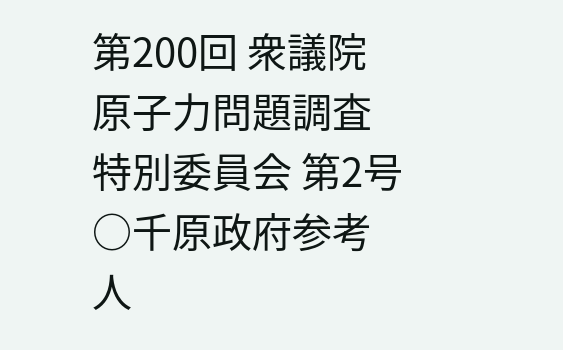第200回 衆議院 原子力問題調査特別委員会 第2号
○千原政府参考人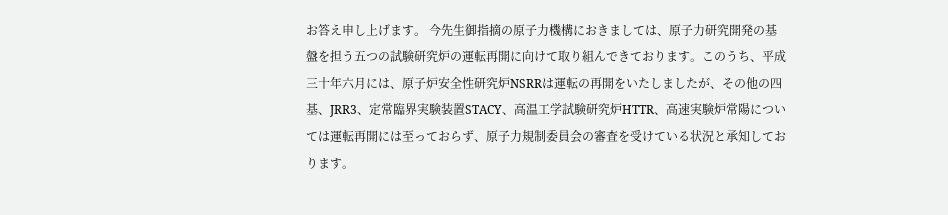お答え申し上げます。 今先生御指摘の原子力機構におきましては、原子力研究開発の基盤を担う五つの試験研究炉の運転再開に向けて取り組んできております。このうち、平成三十年六月には、原子炉安全性研究炉NSRRは運転の再開をいたしましたが、その他の四基、JRR3、定常臨界実験装置STACY、高温工学試験研究炉HTTR、高速実験炉常陽については運転再開には至っておらず、原子力規制委員会の審査を受けている状況と承知しております。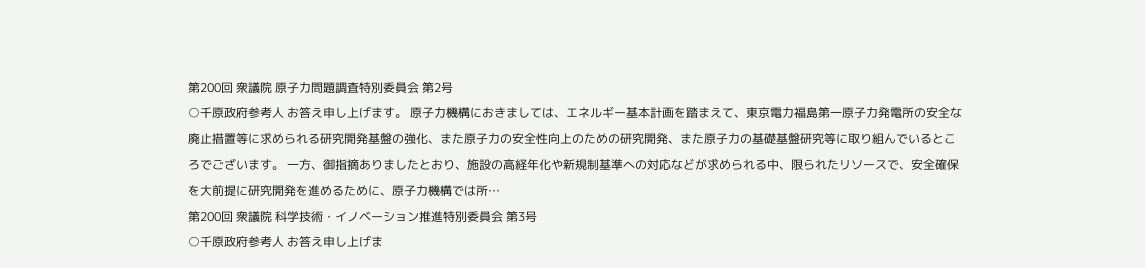第200回 衆議院 原子力問題調査特別委員会 第2号
○千原政府参考人 お答え申し上げます。 原子力機構におきましては、エネルギー基本計画を踏まえて、東京電力福島第一原子力発電所の安全な廃止措置等に求められる研究開発基盤の強化、また原子力の安全性向上のための研究開発、また原子力の基礎基盤研究等に取り組んでいるところでございます。 一方、御指摘ありましたとおり、施設の高経年化や新規制基準への対応などが求められる中、限られたリソースで、安全確保を大前提に研究開発を進めるために、原子力機構では所…
第200回 衆議院 科学技術・イノベーション推進特別委員会 第3号
○千原政府参考人 お答え申し上げま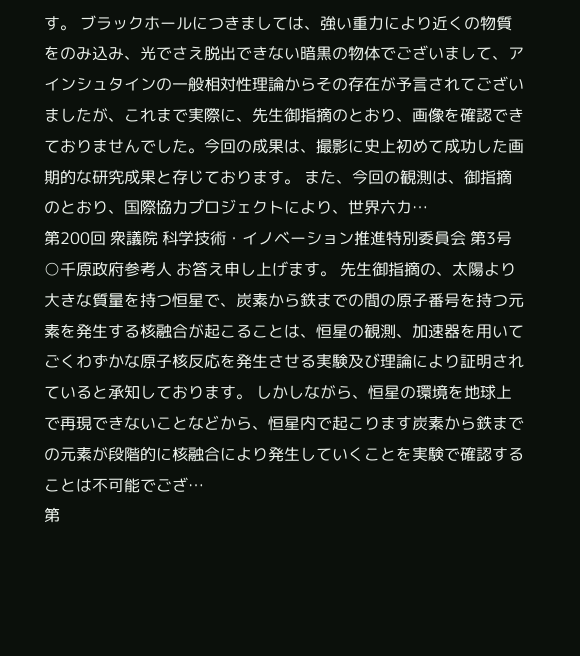す。 ブラックホールにつきましては、強い重力により近くの物質をのみ込み、光でさえ脱出できない暗黒の物体でございまして、アインシュタインの一般相対性理論からその存在が予言されてございましたが、これまで実際に、先生御指摘のとおり、画像を確認できておりませんでした。今回の成果は、撮影に史上初めて成功した画期的な研究成果と存じております。 また、今回の観測は、御指摘のとおり、国際協力プロジェクトにより、世界六カ…
第200回 衆議院 科学技術・イノベーション推進特別委員会 第3号
○千原政府参考人 お答え申し上げます。 先生御指摘の、太陽より大きな質量を持つ恒星で、炭素から鉄までの間の原子番号を持つ元素を発生する核融合が起こることは、恒星の観測、加速器を用いてごくわずかな原子核反応を発生させる実験及び理論により証明されていると承知しております。 しかしながら、恒星の環境を地球上で再現できないことなどから、恒星内で起こります炭素から鉄までの元素が段階的に核融合により発生していくことを実験で確認することは不可能でござ…
第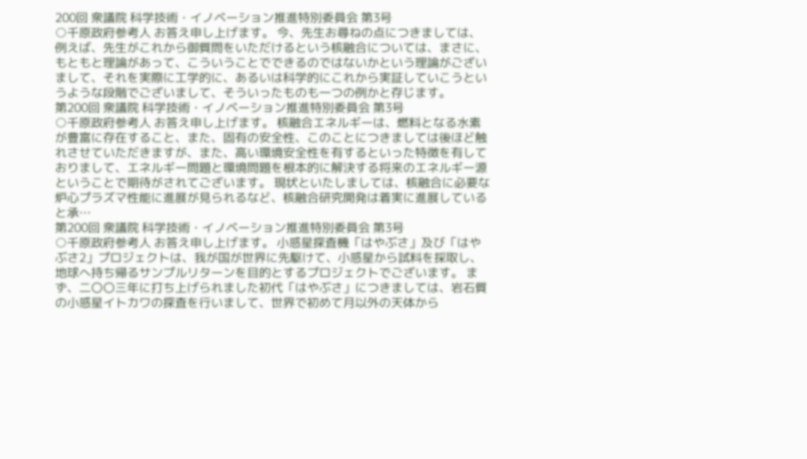200回 衆議院 科学技術・イノベーション推進特別委員会 第3号
○千原政府参考人 お答え申し上げます。 今、先生お尋ねの点につきましては、例えば、先生がこれから御質問をいただけるという核融合については、まさに、もともと理論があって、こういうことでできるのではないかという理論がございまして、それを実際に工学的に、あるいは科学的にこれから実証していこうというような段階でございまして、そういったものも一つの例かと存じます。
第200回 衆議院 科学技術・イノベーション推進特別委員会 第3号
○千原政府参考人 お答え申し上げます。 核融合エネルギーは、燃料となる水素が豊富に存在すること、また、固有の安全性、このことにつきましては後ほど触れさせていただきますが、また、高い環境安全性を有するといった特徴を有しておりまして、エネルギー問題と環境問題を根本的に解決する将来のエネルギー源ということで期待がされてございます。 現状といたしましては、核融合に必要な炉心プラズマ性能に進展が見られるなど、核融合研究開発は着実に進展していると承…
第200回 衆議院 科学技術・イノベーション推進特別委員会 第3号
○千原政府参考人 お答え申し上げます。 小惑星探査機「はやぶさ」及び「はやぶさ2」プロジェクトは、我が国が世界に先駆けて、小惑星から試料を採取し、地球へ持ち帰るサンプルリターンを目的とするプロジェクトでございます。 まず、二〇〇三年に打ち上げられました初代「はやぶさ」につきましては、岩石質の小惑星イトカワの探査を行いまして、世界で初めて月以外の天体から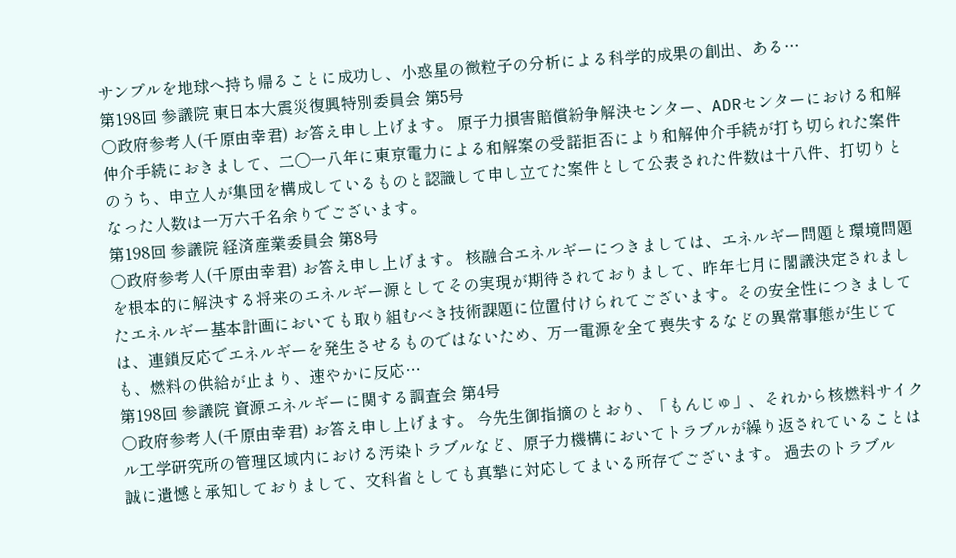サンプルを地球へ持ち帰ることに成功し、小惑星の微粒子の分析による科学的成果の創出、ある…
第198回 参議院 東日本大震災復興特別委員会 第5号
○政府参考人(千原由幸君) お答え申し上げます。 原子力損害賠償紛争解決センター、ADRセンターにおける和解仲介手続におきまして、二〇一八年に東京電力による和解案の受諾拒否により和解仲介手続が打ち切られた案件のうち、申立人が集団を構成しているものと認識して申し立てた案件として公表された件数は十八件、打切りとなった人数は一万六千名余りでございます。
第198回 参議院 経済産業委員会 第8号
○政府参考人(千原由幸君) お答え申し上げます。 核融合エネルギーにつきましては、エネルギー問題と環境問題を根本的に解決する将来のエネルギー源としてその実現が期待されておりまして、昨年七月に閣議決定されましたエネルギー基本計画においても取り組むべき技術課題に位置付けられてございます。その安全性につきましては、連鎖反応でエネルギーを発生させるものではないため、万一電源を全て喪失するなどの異常事態が生じても、燃料の供給が止まり、速やかに反応…
第198回 参議院 資源エネルギーに関する調査会 第4号
○政府参考人(千原由幸君) お答え申し上げます。 今先生御指摘のとおり、「もんじゅ」、それから核燃料サイクル工学研究所の管理区域内における汚染トラブルなど、原子力機構においてトラブルが繰り返されていることは誠に遺憾と承知しておりまして、文科省としても真摯に対応してまいる所存でございます。 過去のトラブル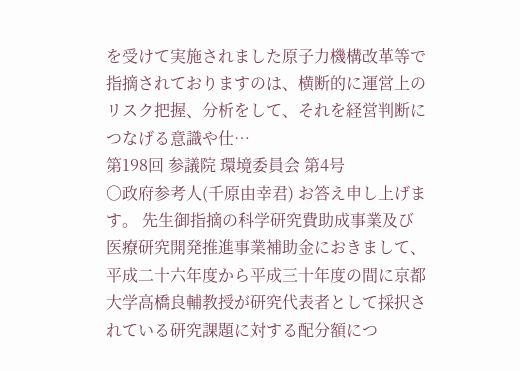を受けて実施されました原子力機構改革等で指摘されておりますのは、横断的に運営上のリスク把握、分析をして、それを経営判断につなげる意識や仕…
第198回 参議院 環境委員会 第4号
○政府参考人(千原由幸君) お答え申し上げます。 先生御指摘の科学研究費助成事業及び医療研究開発推進事業補助金におきまして、平成二十六年度から平成三十年度の間に京都大学高橋良輔教授が研究代表者として採択されている研究課題に対する配分額につ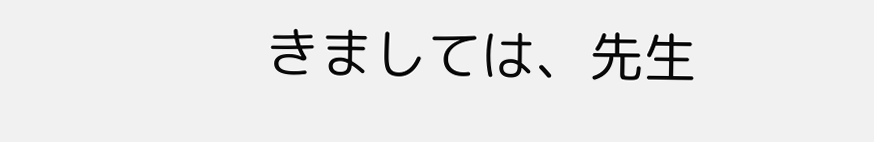きましては、先生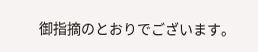御指摘のとおりでございます。